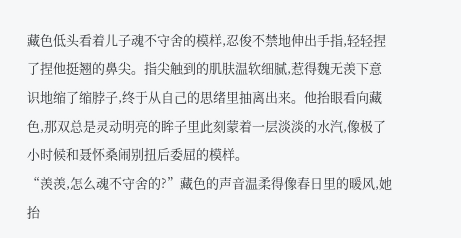藏色低头看着儿子魂不守舍的模样,忍俊不禁地伸出手指,轻轻捏了捏他挺翘的鼻尖。指尖触到的肌肤温软细腻,惹得魏无羡下意识地缩了缩脖子,终于从自己的思绪里抽离出来。他抬眼看向藏色,那双总是灵动明亮的眸子里此刻蒙着一层淡淡的水汽,像极了小时候和聂怀桑闹别扭后委屈的模样。
“羡羡,怎么魂不守舍的?”藏色的声音温柔得像春日里的暖风,她抬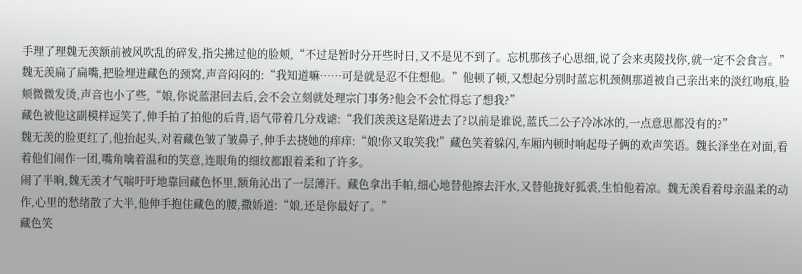手理了理魏无羡额前被风吹乱的碎发,指尖拂过他的脸颊,“不过是暂时分开些时日,又不是见不到了。忘机那孩子心思细,说了会来夷陵找你,就一定不会食言。”
魏无羡扁了扁嘴,把脸埋进藏色的颈窝,声音闷闷的:“我知道嘛……可是就是忍不住想他。”他顿了顿,又想起分别时蓝忘机颈侧那道被自己亲出来的淡红吻痕,脸颊微微发烫,声音也小了些,“娘,你说蓝湛回去后,会不会立刻就处理宗门事务?他会不会忙得忘了想我?”
藏色被他这副模样逗笑了,伸手拍了拍他的后背,语气带着几分戏谑:“我们羡羡这是陷进去了?以前是谁说,蓝氏二公子冷冰冰的,一点意思都没有的?”
魏无羡的脸更红了,他抬起头,对着藏色皱了皱鼻子,伸手去挠她的痒痒:“娘!你又取笑我!”藏色笑着躲闪,车厢内顿时响起母子俩的欢声笑语。魏长泽坐在对面,看着他们闹作一团,嘴角噙着温和的笑意,连眼角的细纹都跟着柔和了许多。
闹了半晌,魏无羡才气喘吁吁地靠回藏色怀里,额角沁出了一层薄汗。藏色拿出手帕,细心地替他擦去汗水,又替他拢好狐裘,生怕他着凉。魏无羡看着母亲温柔的动作,心里的愁绪散了大半,他伸手抱住藏色的腰,撒娇道:“娘,还是你最好了。”
藏色笑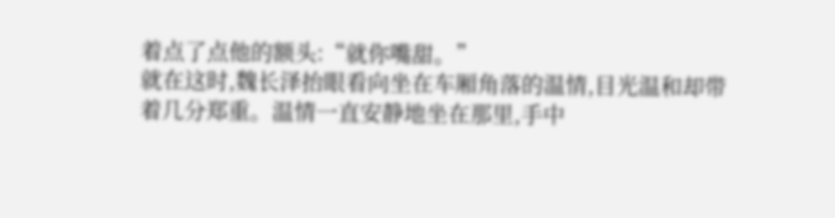着点了点他的额头:“就你嘴甜。”
就在这时,魏长泽抬眼看向坐在车厢角落的温情,目光温和却带着几分郑重。温情一直安静地坐在那里,手中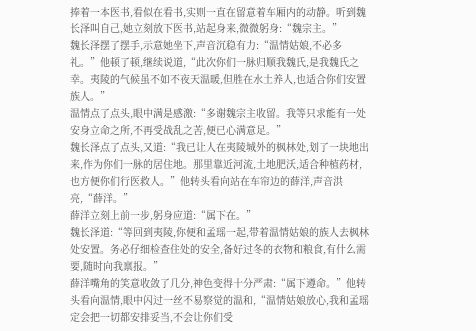捧着一本医书,看似在看书,实则一直在留意着车厢内的动静。听到魏长泽叫自己,她立刻放下医书,站起身来,微微躬身:“魏宗主。”
魏长泽摆了摆手,示意她坐下,声音沉稳有力:“温情姑娘,不必多礼。”他顿了顿,继续说道,“此次你们一脉归顺我魏氏,是我魏氏之幸。夷陵的气候虽不如不夜天温暖,但胜在水土养人,也适合你们安置族人。”
温情点了点头,眼中满是感激:“多谢魏宗主收留。我等只求能有一处安身立命之所,不再受战乱之苦,便已心满意足。”
魏长泽点了点头,又道:“我已让人在夷陵城外的枫林处,划了一块地出来,作为你们一脉的居住地。那里靠近河流,土地肥沃,适合种植药材,也方便你们行医救人。”他转头看向站在车帘边的薛洋,声音洪亮,“薛洋。”
薛洋立刻上前一步,躬身应道:“属下在。”
魏长泽道:“等回到夷陵,你便和孟瑶一起,带着温情姑娘的族人去枫林处安置。务必仔细检查住处的安全,备好过冬的衣物和粮食,有什么需要,随时向我禀报。”
薛洋嘴角的笑意收敛了几分,神色变得十分严肃:“属下遵命。”他转头看向温情,眼中闪过一丝不易察觉的温和,“温情姑娘放心,我和孟瑶定会把一切都安排妥当,不会让你们受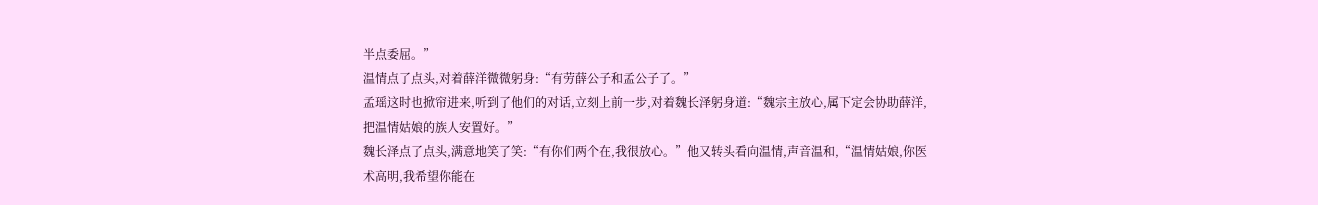半点委屈。”
温情点了点头,对着薛洋微微躬身:“有劳薛公子和孟公子了。”
孟瑶这时也掀帘进来,听到了他们的对话,立刻上前一步,对着魏长泽躬身道:“魏宗主放心,属下定会协助薛洋,把温情姑娘的族人安置好。”
魏长泽点了点头,满意地笑了笑:“有你们两个在,我很放心。”他又转头看向温情,声音温和,“温情姑娘,你医术高明,我希望你能在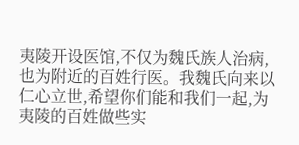夷陵开设医馆,不仅为魏氏族人治病,也为附近的百姓行医。我魏氏向来以仁心立世,希望你们能和我们一起,为夷陵的百姓做些实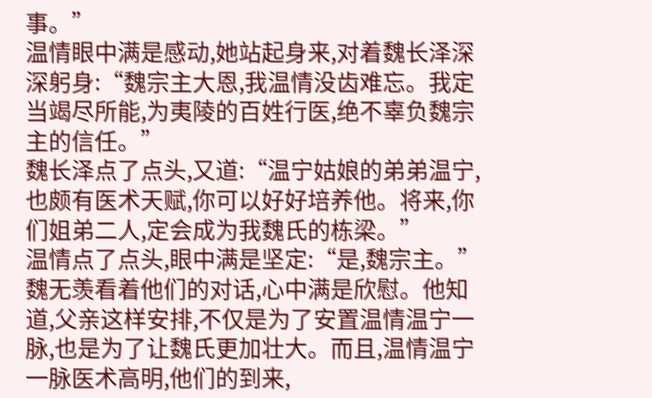事。”
温情眼中满是感动,她站起身来,对着魏长泽深深躬身:“魏宗主大恩,我温情没齿难忘。我定当竭尽所能,为夷陵的百姓行医,绝不辜负魏宗主的信任。”
魏长泽点了点头,又道:“温宁姑娘的弟弟温宁,也颇有医术天赋,你可以好好培养他。将来,你们姐弟二人,定会成为我魏氏的栋梁。”
温情点了点头,眼中满是坚定:“是,魏宗主。”
魏无羡看着他们的对话,心中满是欣慰。他知道,父亲这样安排,不仅是为了安置温情温宁一脉,也是为了让魏氏更加壮大。而且,温情温宁一脉医术高明,他们的到来,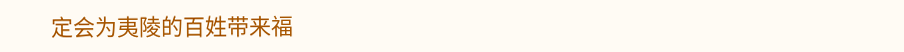定会为夷陵的百姓带来福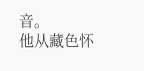音。
他从藏色怀